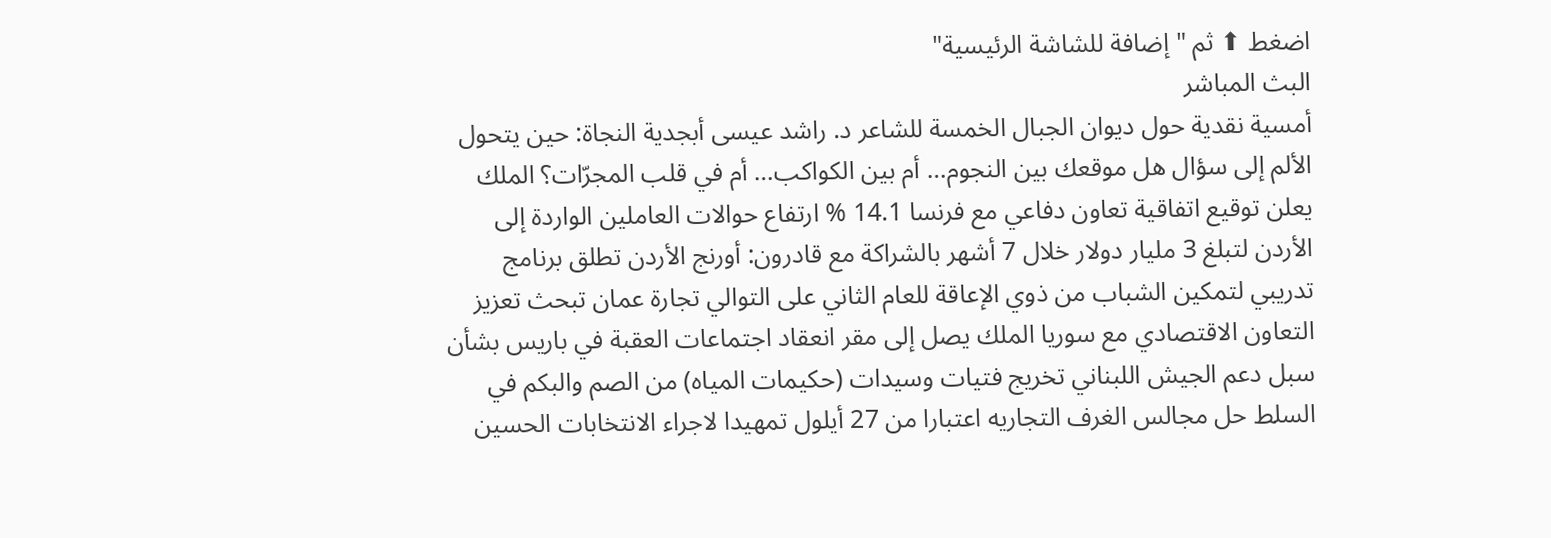اضغط ⬆ ثم "إضافة للشاشة الرئيسية"
البث المباشر
أمسية نقدية حول ديوان الجبال الخمسة للشاعر د. راشد عيسى أبجدية النجاة: حين يتحول الألم إلى سؤال هل موقعك بين النجوم… أم بين الكواكب… أم في قلب المجرّات؟ الملك يعلن توقيع اتفاقية تعاون دفاعي مع فرنسا 14.1 % ارتفاع حوالات العاملين الواردة إلى الأردن لتبلغ 3 مليار دولار خلال 7 أشهر بالشراكة مع قادرون: أورنج الأردن تطلق برنامج تدريبي لتمكين الشباب من ذوي الإعاقة للعام الثاني على التوالي تجارة عمان تبحث تعزيز التعاون الاقتصادي مع سوريا الملك يصل إلى مقر انعقاد اجتماعات العقبة في باريس بشأن سبل دعم الجيش اللبناني تخريج فتيات وسيدات (حكيمات المياه) من الصم والبكم في السلط حل مجالس الغرف التجاريه اعتبارا من 27 أيلول تمهيدا لاجراء الانتخابات الحسين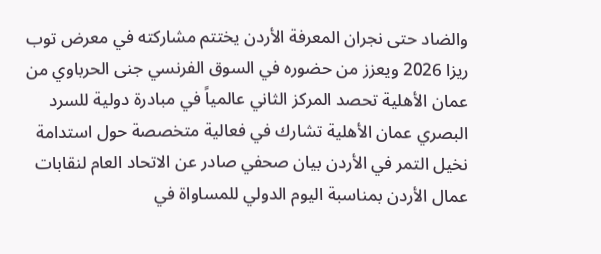والضاد حتى نجران المعرفة الأردن يختتم مشاركته في معرض توب ريزا 2026 ويعزز من حضوره في السوق الفرنسي جنى الحرباوي من عمان الأهلية تحصد المركز الثاني عالمياً في مبادرة دولية للسرد البصري عمان الأهلية تشارك في فعالية متخصصة حول استدامة نخيل التمر في الأردن بيان صحفي صادر عن الاتحاد العام لنقابات عمال الأردن بمناسبة اليوم الدولي للمساواة في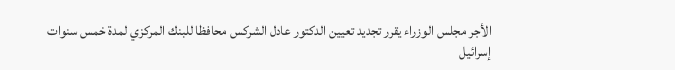الأجر مجلس الوزراء يقرر تجديد تعيين الدكتور عادل الشركس محافظا للبنك المركزي لمدة خمس سنوات إسرائيل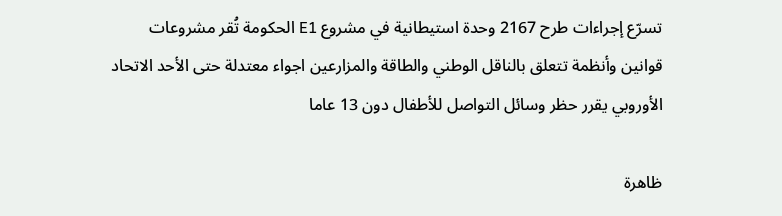تسرّع إجراءات طرح 2167 وحدة استيطانية في مشروع E1 الحكومة تُقر مشروعات قوانين وأنظمة تتعلق بالناقل الوطني والطاقة والمزارعين اجواء معتدلة حتى الأحد الاتحاد الأوروبي يقرر حظر وسائل التواصل للأطفال دون 13 عاما

ظاهرة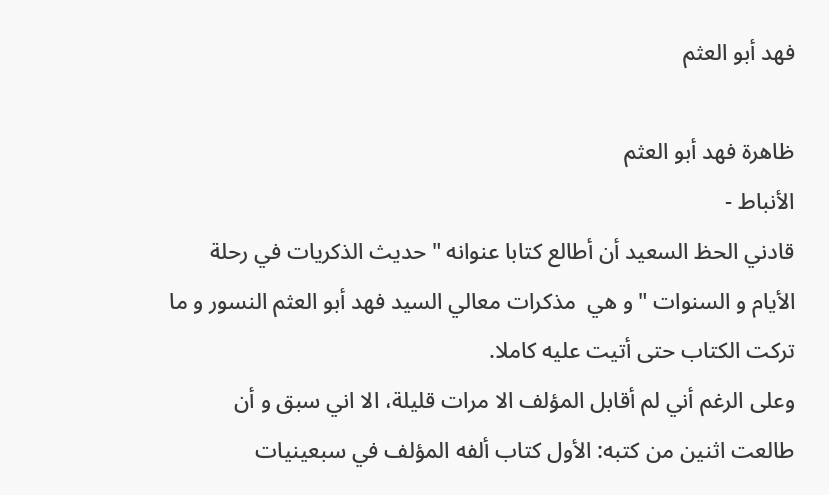فهد أبو العثم

ظاهرة فهد أبو العثم
الأنباط -
قادني الحظ السعيد أن أطالع كتابا عنوانه " حديث الذكريات في رحلة الأيام و السنوات " و هي  مذكرات معالي السيد فهد أبو العثم النسور و ما تركت الكتاب حتى أتيت عليه كاملا.
وعلى الرغم أني لم أقابل المؤلف الا مرات قليلة، الا اني سبق و أن طالعت اثنين من كتبه: الأول كتاب ألفه المؤلف في سبعينيات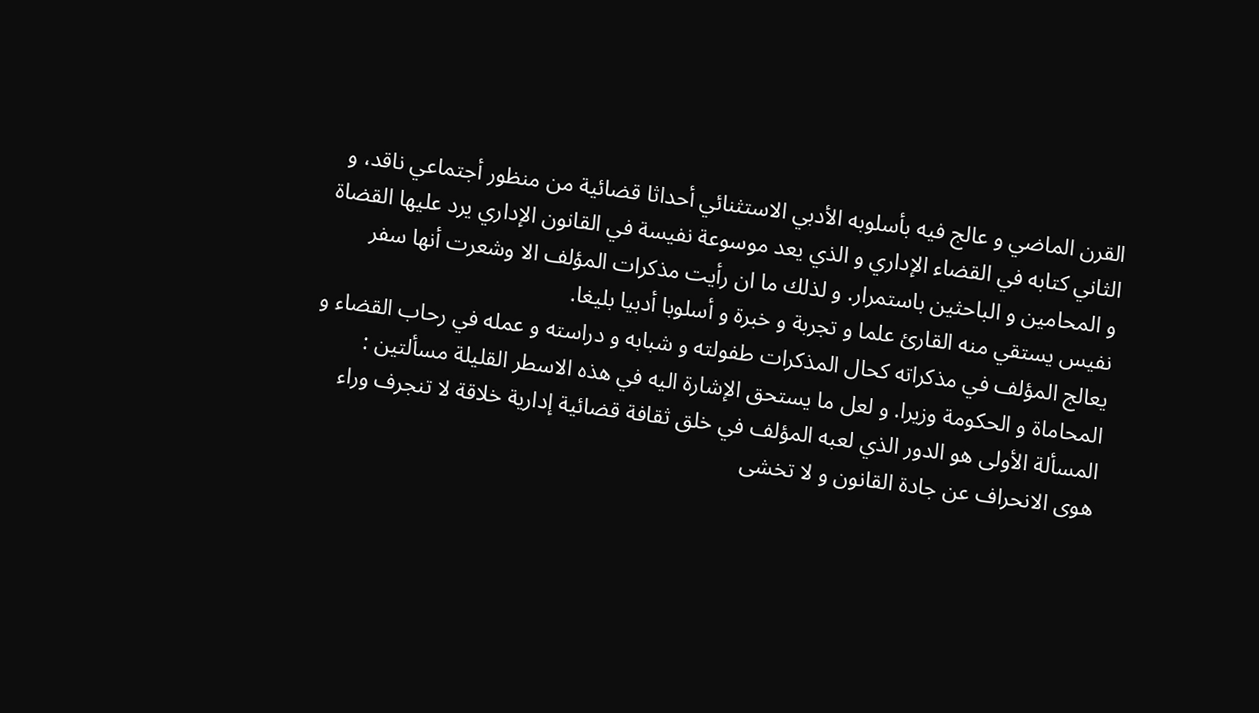القرن الماضي و عالج فيه بأسلوبه الأدبي الاستثنائي أحداثا قضائية من منظور أجتماعي ناقد، و الثاني كتابه في القضاء الإداري و الذي يعد موسوعة نفيسة في القانون الإداري يرد عليها القضاة و المحامين و الباحثين باستمرار. و لذلك ما ان رأيت مذكرات المؤلف الا وشعرت أنها سفر نفيس يستقي منه القارئ علما و تجربة و خبرة و أسلوبا أدبيا بليغا.
يعالج المؤلف في مذكراته كحال المذكرات طفولته و شبابه و دراسته و عمله في رحاب القضاء و المحاماة و الحكومة وزيرا. و لعل ما يستحق الإشارة اليه في هذه الاسطر القليلة مسألتين : المسألة الأولى هو الدور الذي لعبه المؤلف في خلق ثقافة قضائية إدارية خلاقة لا تنجرف وراء هوى الانحراف عن جادة القانون و لا تخشى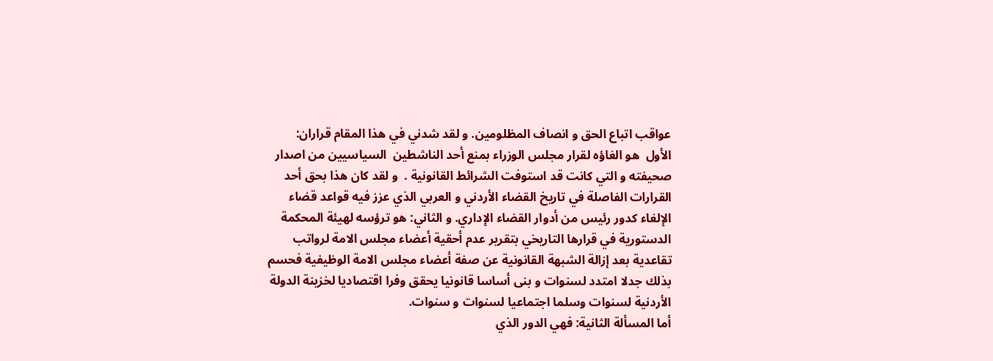عواقب اتباع الحق و انصاف المظلومين. و لقد شدني في هذا المقام قراران:
الأول  هو الغاؤه لقرار مجلس الوزراء بمنع أحد الناشطين  السياسيين من اصدار صحيفته و التي كانت قد استوفت الشرائط القانونية .  و لقد كان هذا بحق أحد القرارات الفاصلة في تاريخ القضاء الأردني و العربي الذي عزز فيه قواعد قضاء الإلغاء كدور رئيس من أدوار القضاء الإداري. و الثاني: هو ترؤسه لهيئة المحكمة الدستورية في قرارها التاريخي بتقرير عدم أحقية أعضاء مجلس الامة لرواتب تقاعدية بعد إزالة الشبهة القانونية عن صفة أعضاء مجلس الامة الوظيفية فحسم بذلك جدلا امتدد لسنوات و بنى أساسا قانونيا يحقق وفرا اقتصاديا لخزينة الدولة الأردنية لسنوات وسلما اجتماعيا لسنوات و سنوات.
أما المسألة الثانية: فهي الدور الذي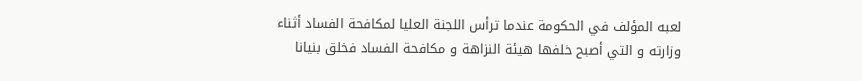لعبه المؤلف في الحكومة عندما ترأس اللجنة العليا لمكافحة الفساد أثناء وزارته و التي أصبح خلفها هيئة النزاهة و مكافحة الفساد فخلق بنيانا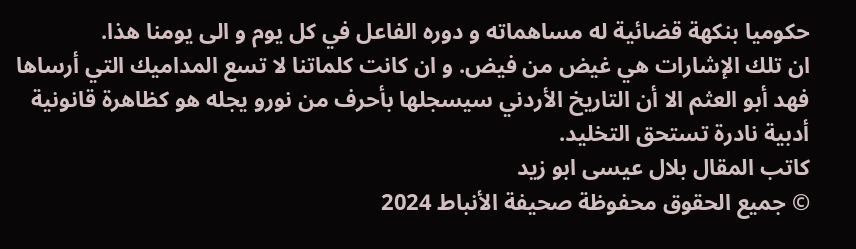حكوميا بنكهة قضائية له مساهماته و دوره الفاعل في كل يوم و الى يومنا هذا.
ان تلك الإشارات هي غيض من فيض. و ان كانت كلماتنا لا تسع المداميك التي أرساها فهد أبو العثم الا أن التاريخ الأردني سيسجلها بأحرف من نورو يجله هو كظاهرة قانونية أدبية نادرة تستحق التخليد.
كاتب المقال بلال عيسى ابو زيد
© جميع الحقوق محفوظة صحيفة الأنباط 2024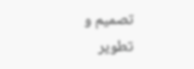تصميم و تطوير